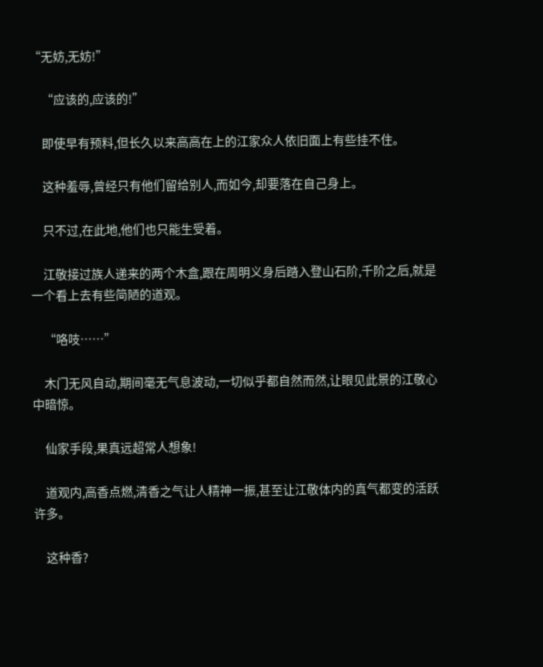“无妨,无妨!”

    “应该的,应该的!”

    即使早有预料,但长久以来高高在上的江家众人依旧面上有些挂不住。

    这种羞辱,曾经只有他们留给别人,而如今,却要落在自己身上。

    只不过,在此地,他们也只能生受着。

    江敬接过族人递来的两个木盒,跟在周明义身后踏入登山石阶,千阶之后,就是一个看上去有些简陋的道观。

    “咯吱……”

    木门无风自动,期间毫无气息波动,一切似乎都自然而然,让眼见此景的江敬心中暗惊。

    仙家手段,果真远超常人想象!

    道观内,高香点燃,清香之气让人精神一振,甚至让江敬体内的真气都变的活跃许多。

    这种香?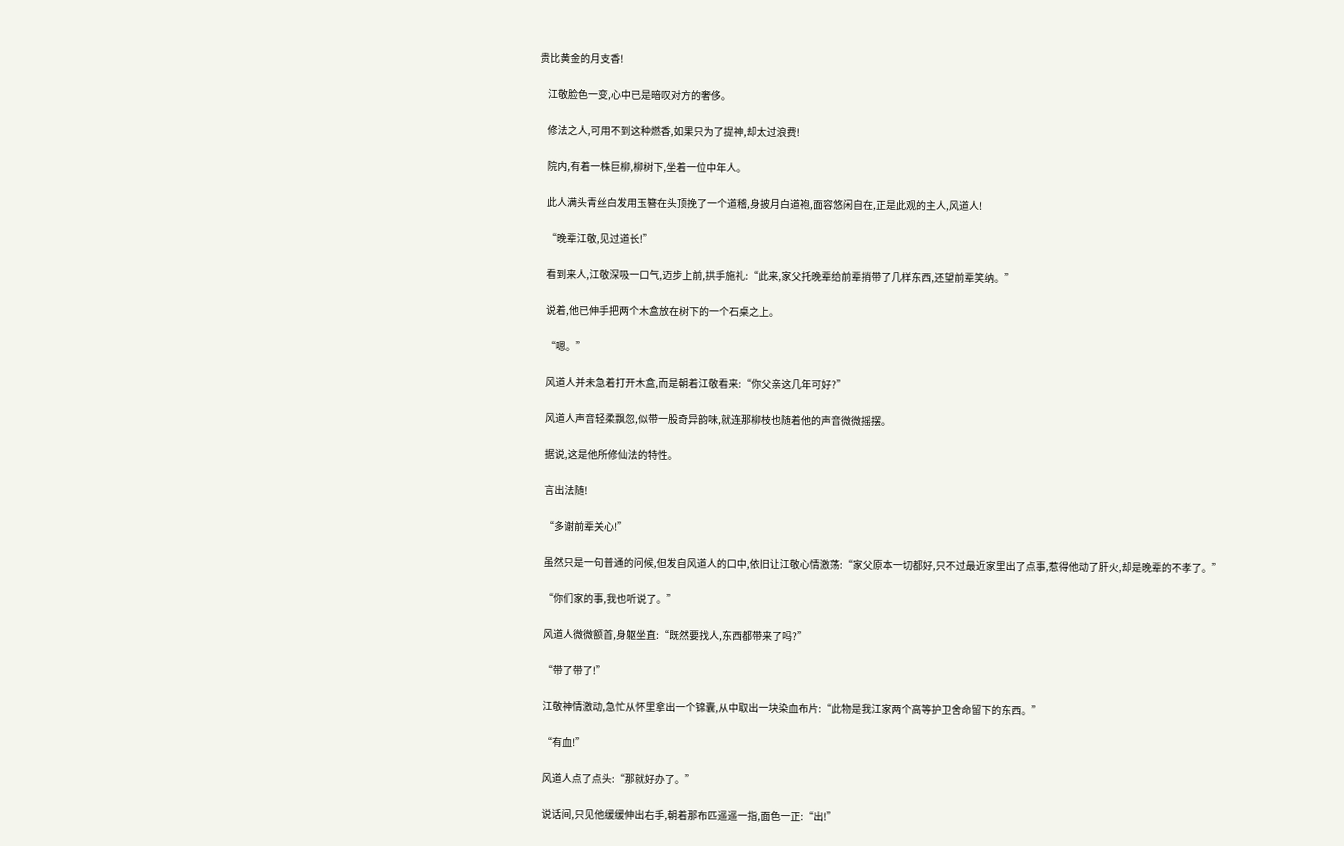贵比黄金的月支香!

    江敬脸色一变,心中已是暗叹对方的奢侈。

    修法之人,可用不到这种燃香,如果只为了提神,却太过浪费!

    院内,有着一株巨柳,柳树下,坐着一位中年人。

    此人满头青丝白发用玉簪在头顶挽了一个道稽,身披月白道袍,面容悠闲自在,正是此观的主人,风道人!

    “晚辈江敬,见过道长!”

    看到来人,江敬深吸一口气,迈步上前,拱手施礼:“此来,家父托晚辈给前辈捎带了几样东西,还望前辈笑纳。”

    说着,他已伸手把两个木盒放在树下的一个石桌之上。

    “嗯。”

    风道人并未急着打开木盒,而是朝着江敬看来:“你父亲这几年可好?”

    风道人声音轻柔飘忽,似带一股奇异韵味,就连那柳枝也随着他的声音微微摇摆。

    据说,这是他所修仙法的特性。

    言出法随!

    “多谢前辈关心!”

    虽然只是一句普通的问候,但发自风道人的口中,依旧让江敬心情激荡:“家父原本一切都好,只不过最近家里出了点事,惹得他动了肝火,却是晚辈的不孝了。”

    “你们家的事,我也听说了。”

    风道人微微额首,身躯坐直:“既然要找人,东西都带来了吗?”

    “带了带了!”

    江敬神情激动,急忙从怀里拿出一个锦囊,从中取出一块染血布片:“此物是我江家两个高等护卫舍命留下的东西。”

    “有血!”

    风道人点了点头:“那就好办了。”

    说话间,只见他缓缓伸出右手,朝着那布匹遥遥一指,面色一正:“出!”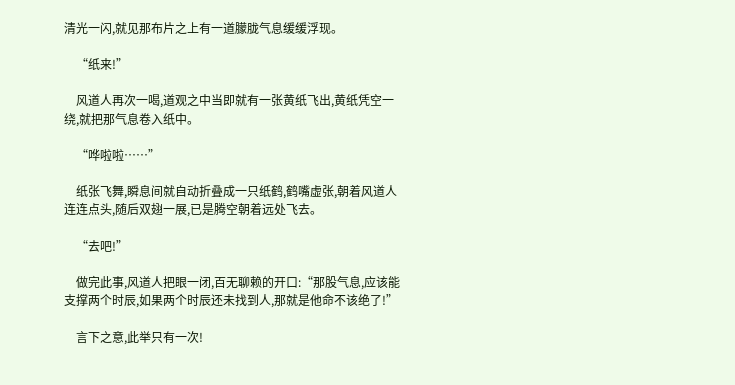清光一闪,就见那布片之上有一道朦胧气息缓缓浮现。

    “纸来!”

    风道人再次一喝,道观之中当即就有一张黄纸飞出,黄纸凭空一绕,就把那气息卷入纸中。

    “哗啦啦……”

    纸张飞舞,瞬息间就自动折叠成一只纸鹤,鹤嘴虚张,朝着风道人连连点头,随后双翅一展,已是腾空朝着远处飞去。

    “去吧!”

    做完此事,风道人把眼一闭,百无聊赖的开口:“那股气息,应该能支撑两个时辰,如果两个时辰还未找到人,那就是他命不该绝了!”

    言下之意,此举只有一次!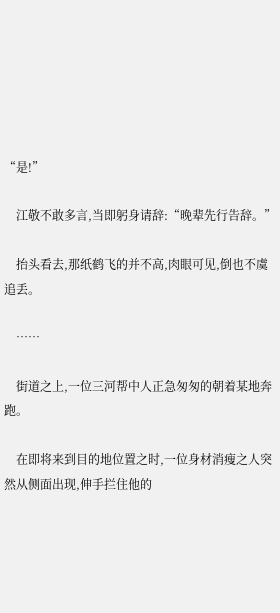“是!”

    江敬不敢多言,当即躬身请辞:“晚辈先行告辞。”

    抬头看去,那纸鹤飞的并不高,肉眼可见,倒也不虞追丢。

    ……

    街道之上,一位三河帮中人正急匆匆的朝着某地奔跑。

    在即将来到目的地位置之时,一位身材消瘦之人突然从侧面出现,伸手拦住他的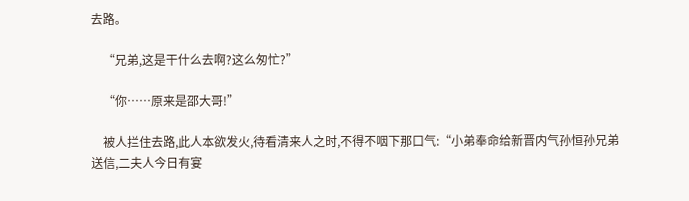去路。

    “兄弟,这是干什么去啊?这么匆忙?”

    “你……原来是邵大哥!”

    被人拦住去路,此人本欲发火,待看清来人之时,不得不咽下那口气:“小弟奉命给新晋内气孙恒孙兄弟送信,二夫人今日有宴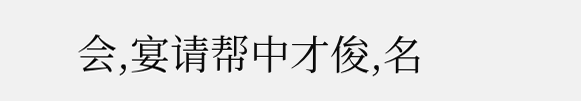会,宴请帮中才俊,名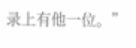录上有他一位。”